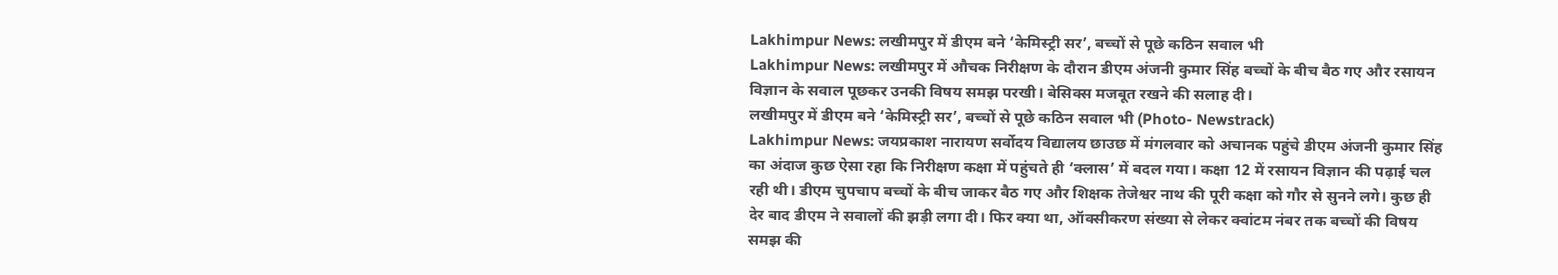Lakhimpur News: लखीमपुर में डीएम बने ‘केमिस्ट्री सर’, बच्चों से पूछे कठिन सवाल भी
Lakhimpur News: लखीमपुर में औचक निरीक्षण के दौरान डीएम अंजनी कुमार सिंह बच्चों के बीच बैठ गए और रसायन विज्ञान के सवाल पूछकर उनकी विषय समझ परखी। बेसिक्स मजबूत रखने की सलाह दी।
लखीमपुर में डीएम बने ‘केमिस्ट्री सर’, बच्चों से पूछे कठिन सवाल भी (Photo- Newstrack)
Lakhimpur News: जयप्रकाश नारायण सर्वोदय विद्यालय छाउछ में मंगलवार को अचानक पहुंचे डीएम अंजनी कुमार सिंह का अंदाज कुछ ऐसा रहा कि निरीक्षण कक्षा में पहुंचते ही ‘क्लास’ में बदल गया। कक्षा 12 में रसायन विज्ञान की पढ़ाई चल रही थी। डीएम चुपचाप बच्चों के बीच जाकर बैठ गए और शिक्षक तेजेश्वर नाथ की पूरी कक्षा को गौर से सुनने लगे। कुछ ही देर बाद डीएम ने सवालों की झड़ी लगा दी। फिर क्या था, ऑक्सीकरण संख्या से लेकर क्वांटम नंबर तक बच्चों की विषय समझ की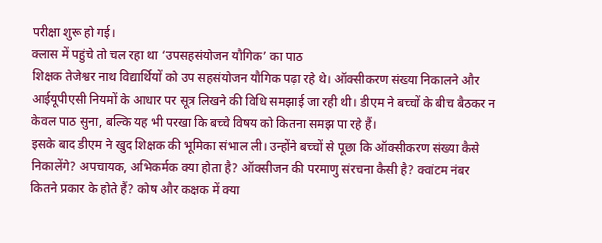परीक्षा शुरू हो गई।
क्लास में पहुंचे तो चल रहा था ‘उपसहसंयोजन यौगिक’ का पाठ
शिक्षक तेजेश्वर नाथ विद्यार्थियों को उप सहसंयोजन यौगिक पढ़ा रहे थे। ऑक्सीकरण संख्या निकालने और आईयूपीएसी नियमों के आधार पर सूत्र लिखने की विधि समझाई जा रही थी। डीएम ने बच्चों के बीच बैठकर न केवल पाठ सुना, बल्कि यह भी परखा कि बच्चे विषय को कितना समझ पा रहे हैं।
इसके बाद डीएम ने खुद शिक्षक की भूमिका संभाल ली। उन्होंने बच्चों से पूछा कि ऑक्सीकरण संख्या कैसे निकालेंगे? अपचायक, अभिकर्मक क्या होता है? ऑक्सीजन की परमाणु संरचना कैसी है? क्वांटम नंबर कितने प्रकार के होते हैं? कोष और कक्षक में क्या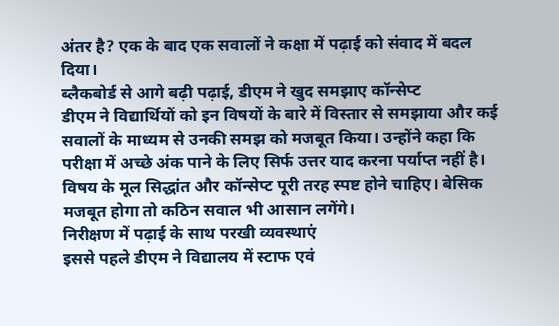अंतर है? एक के बाद एक सवालों ने कक्षा में पढ़ाई को संवाद में बदल दिया।
ब्लैकबोर्ड से आगे बढ़ी पढ़ाई, डीएम ने खुद समझाए कॉन्सेप्ट
डीएम ने विद्यार्थियों को इन विषयों के बारे में विस्तार से समझाया और कई सवालों के माध्यम से उनकी समझ को मजबूत किया। उन्होंने कहा कि परीक्षा में अच्छे अंक पाने के लिए सिर्फ उत्तर याद करना पर्याप्त नहीं है। विषय के मूल सिद्धांत और कॉन्सेप्ट पूरी तरह स्पष्ट होने चाहिए। बेसिक मजबूत होगा तो कठिन सवाल भी आसान लगेंगे।
निरीक्षण में पढ़ाई के साथ परखी व्यवस्थाएं
इससे पहले डीएम ने विद्यालय में स्टाफ एवं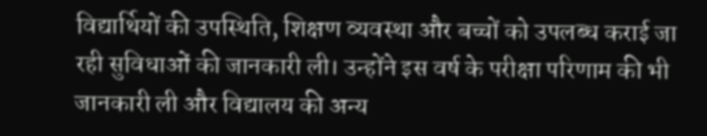विद्यार्थियों की उपस्थिति, शिक्षण व्यवस्था और बच्चों को उपलब्ध कराई जा रही सुविधाओं की जानकारी ली। उन्होंने इस वर्ष के परीक्षा परिणाम की भी जानकारी ली और विद्यालय की अन्य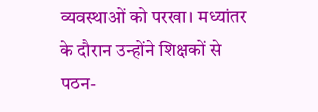व्यवस्थाओं को परखा। मध्यांतर के दौरान उन्होंने शिक्षकों से पठन-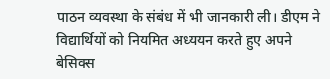पाठन व्यवस्था के संबंध में भी जानकारी ली। डीएम ने विद्यार्थियों को नियमित अध्ययन करते हुए अपने बेसिक्स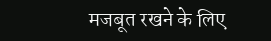मजबूत रखने के लिए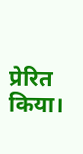प्रेरित किया।